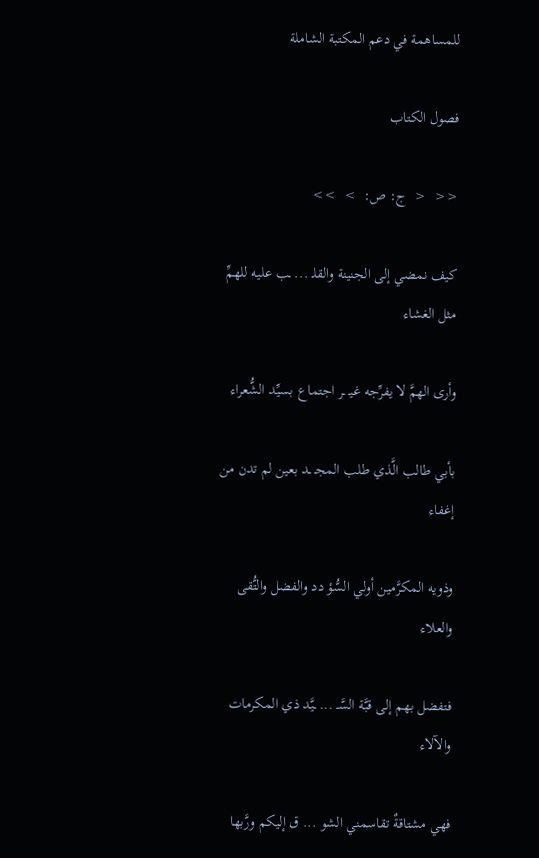للمساهمة في دعم المكتبة الشاملة

فصول الكتاب

<<  <  ج: ص:  >  >>

كيف نمضي إلى الجنينة والقلـ ... ـب عليه للهمِّ مثل الغشاء

وأرى الهمَّ لا يفرِّجه غيـ ـر اجتماع بسيِّد الشُّعراء

بأبي طالب الَّذي طلب المجـ ـد بعين لم تدن من إغفاء

وذويه المكرَّمين أولي السُّؤ دد والفضل والتُّقى والعلاء

فتفضل بهم إلى قبَّة السَّـ ... ـيَّد ذي المكرمات والآلاء

فهي مشتاقةٌ تقاسمني الشو ... ق إليكم ورَّبها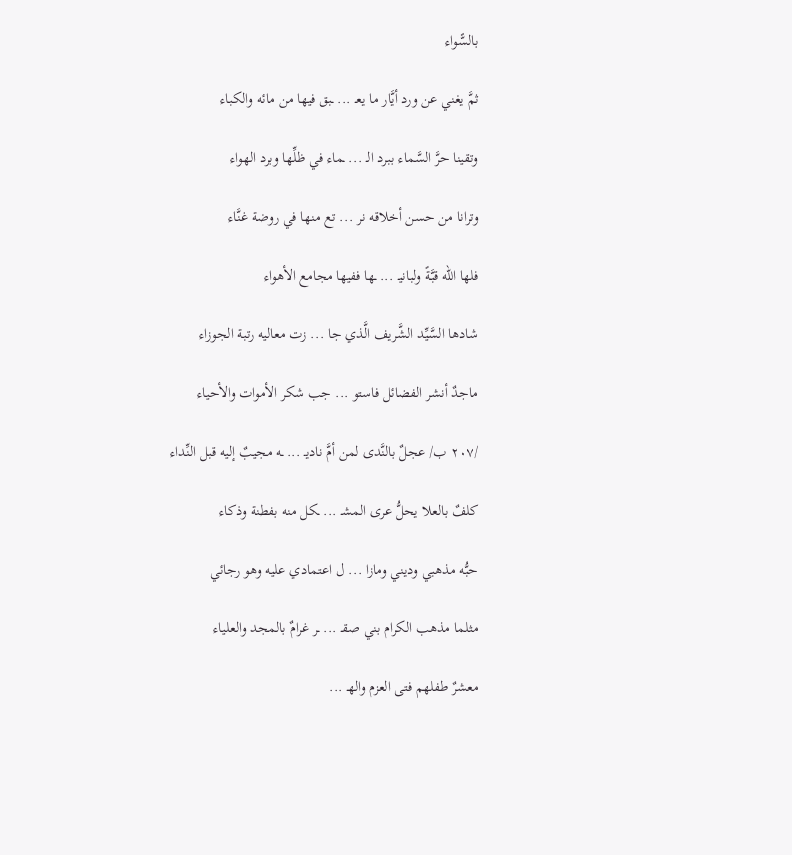بالسًّواء

ثمَّ يغني عن ورد أيَّار ما يعـ ... ـبق فيها من مائه والكباء

وتقينا حرَّ السَّماء ببرد الـ ... ـماء في ظلِّها وبرد الهواء

وترانا من حسن أخلاقه نر ... تع منها في روضة غنَّاء

فلها الله قبَّةً ولبانيـ ... ـها ففيها مجامع الأهواء

شادها السَّيِّد الشَّريف الَّذي جا ... زت معاليه رتبة الجوزاء

ماجدٌ أنشر الفضائل فاستو ... جب شكر الأموات والأحياء

/٢٠٧ ب/ عجلٌ بالنَّدى لمن أمَّ ناديـ ... ـه مجيبٌ إليه قبل النِّداء

كلفٌ بالعلا يحلُّ عرى المشـ ... ـكل منه بفطنة وذكاء

حبُّه مذهبي وديني ومازا ... ل اعتمادي عليه وهو رجائي

مثلما مذهب الكرام بني صقـ ... ـر غرامٌ بالمجد والعلياء

معشرٌ طفلهم فتى العزم والهـ ...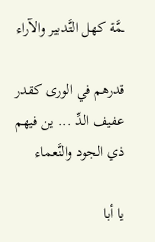ـمَّة كهل التَّدبير والآراء

قدرهم في الورى كقدر عفيف الدِّ ... ين فيهم ذي الجود والنَّعماء

يا أبا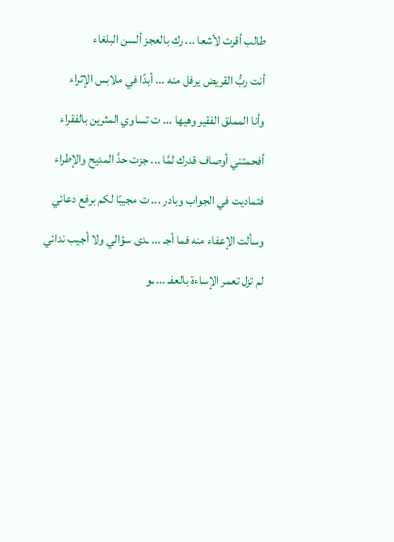طالب أقرت لأشعا ... رك بالعجز ألسن البلغاء

أنت ربُّ القريض يرفل منه ... أبدًا في ملابس الإثراء

وأنا المملق الفقير وهيها ... ت تساوي المثرين بالفقراء

أفحمتني أوصاف قدرك لمَّا ... جزت حدَّ المديح والإطراء

فتماديت في الجواب وبادر ... ت مجيبًا لكم برفع دعائي

وسألت الإعفاء منه فما أجـ ... ـدى سؤالي ولا أجيب ندائي

لم تزل تعمر الإساءة بالعفـ ... ـو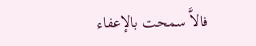فالاَّ سمحت بالإعفاء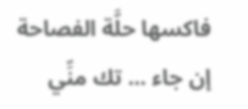فاكسها حلَّة الفصاحة إن جاء ... تك منِّي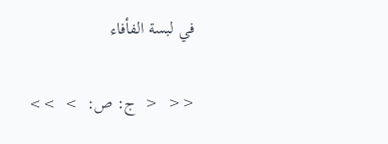في لبسة الفأفاء

<<  <  ج: ص:  >  >>